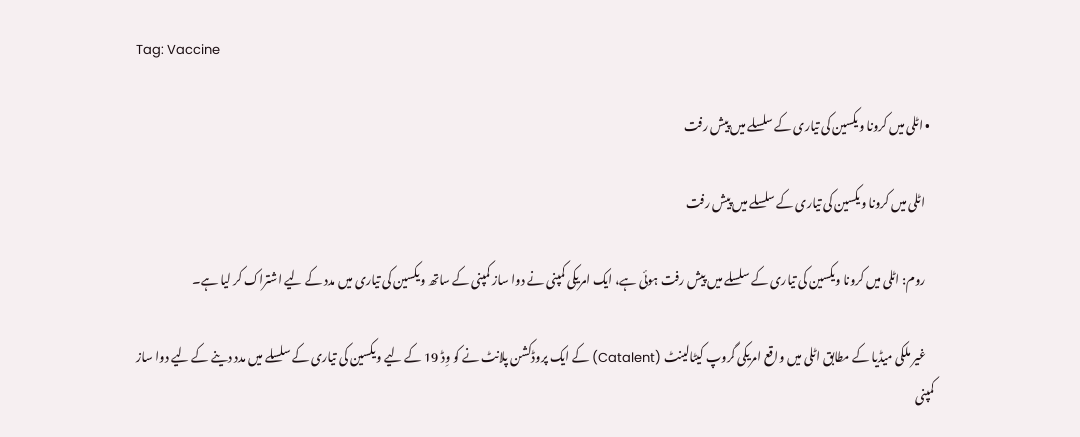Tag: Vaccine

  • اٹلی میں کرونا ویکسین کی تیاری کے سلسلے میں پیش رفت

    اٹلی میں کرونا ویکسین کی تیاری کے سلسلے میں پیش رفت

    روم: اٹلی میں کرونا ویکسین کی تیاری کے سلسلے میں پیش رفت ہوئی ہے، ایک امریکی کمپنی نے دوا ساز کمپنی کے ساتھ ویکسین کی تیاری میں مدد کے لیے اشتراک کر لیا ہے۔

    غیر ملکی میڈیا کے مطابق اٹلی میں واقع امریکی گروپ کیٹالینٹ (Catalent) کے ایک پروڈکشن پلانٹ نے کو وِڈ 19 کے لیے ویکسین کی تیاری کے سلسلے میں مدد دینے کے لیے دوا ساز کمپنی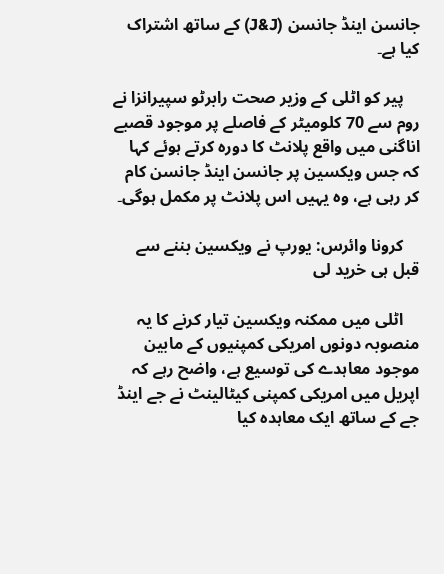جانسن اینڈ جانسن (J&J) کے ساتھ اشتراک کیا ہے۔

    پیر کو اٹلی کے وزیر صحت رابرٹو سپیرانزا نے روم سے 70 کلومیٹر کے فاصلے پر موجود قصبے اناگنی میں واقع پلانٹ کا دورہ کرتے ہوئے کہا کہ جس ویکسین پر جانسن اینڈ جانسن کام کر رہی ہے، وہ یہیں اس پلانٹ پر مکمل ہوگی۔

    کرونا وائرس: یورپ نے ویکسین بننے سے قبل ہی خرید لی

    اٹلی میں ممکنہ ویکسین تیار کرنے کا یہ منصوبہ دونوں امریکی کمپنیوں کے مابین موجود معاہدے کی توسیع ہے، واضح رہے کہ اپریل میں امریکی کمپنی کیٹالینٹ نے جے اینڈ جے کے ساتھ ایک معاہدہ کیا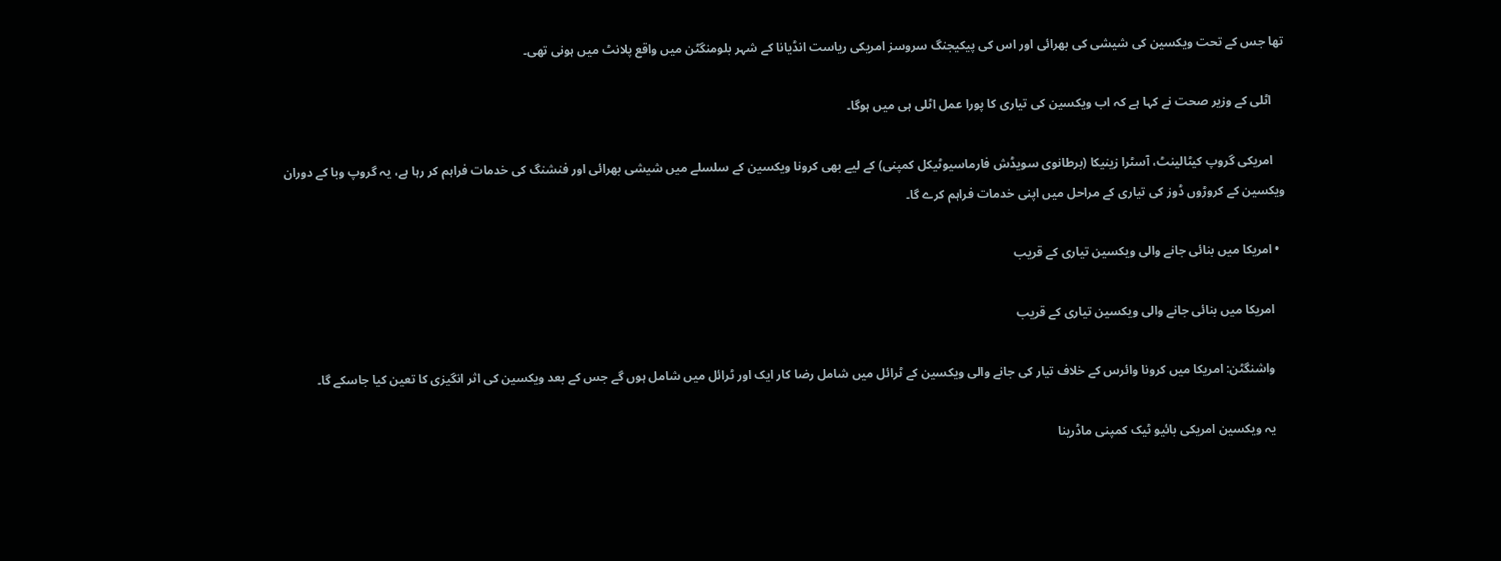تھا جس کے تحت ویکسین کی شیشی کی بھرائی اور اس کی پیکیجنگ سروسز امریکی ریاست انڈیانا کے شہر بلومنگٹن میں واقع پلانٹ میں ہونی تھی۔

    اٹلی کے وزیر صحت نے کہا ہے کہ اب ویکسین کی تیاری کا پورا عمل اٹلی ہی میں ہوگا۔

    امریکی گروپ کیٹالینٹ، آسٹرا زینیکا (برطانوی سویڈش فارماسیوٹیکل کمپنی) کے لیے بھی کرونا ویکسین کے سلسلے میں شیشی بھرائی اور فنشنگ کی خدمات فراہم کر رہا ہے، یہ گروپ وبا کے دوران ویکسین کے کروڑوں ڈوز کی تیاری کے مراحل میں اپنی خدمات فراہم کرے گا۔

  • امریکا میں بنائی جانے والی ویکسین تیاری کے قریب

    امریکا میں بنائی جانے والی ویکسین تیاری کے قریب

    واشنگٹن: امریکا میں کرونا وائرس کے خلاف تیار کی جانے والی ویکسین کے ٹرائل میں شامل رضا کار ایک اور ٹرائل میں شامل ہوں گے جس کے بعد ویکسین کی اثر انگیزی کا تعین کیا جاسکے گا۔

    یہ ویکسین امریکی بائیو ٹیک کمپنی ماڈرینا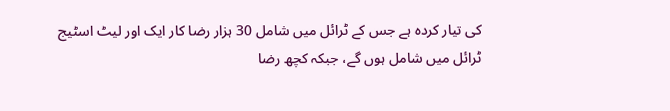کی تیار کردہ ہے جس کے ٹرائل میں شامل 30 ہزار رضا کار ایک اور لیٹ اسٹیج ٹرائل میں شامل ہوں گے، جبکہ کچھ رضا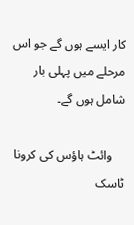کار ایسے ہوں گے جو اس مرحلے میں پہلی بار شامل ہوں گے۔

    وائٹ ہاؤس کی کرونا ٹاسک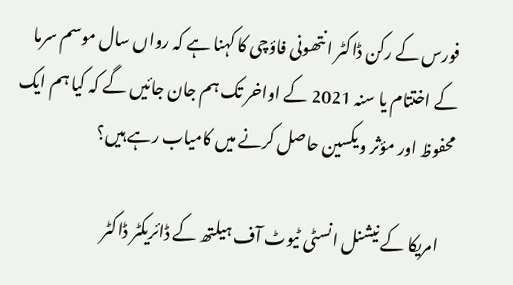فورس کے رکن ڈاکٹر انتھونی فاؤچی کا کہنا ہے کہ رواں سال موسم سرما کے اختتام یا سنہ 2021 کے اواخر تک ہم جان جائیں گے کہ کیا ہم ایک محفوظ اور مؤثر ویکسین حاصل کرنے میں کامیاب رہے ہیں؟

    امریکا کے نیشنل انسٹی ٹیوٹ آف ہیلتھ کے ڈائریکٹر ڈاکٹر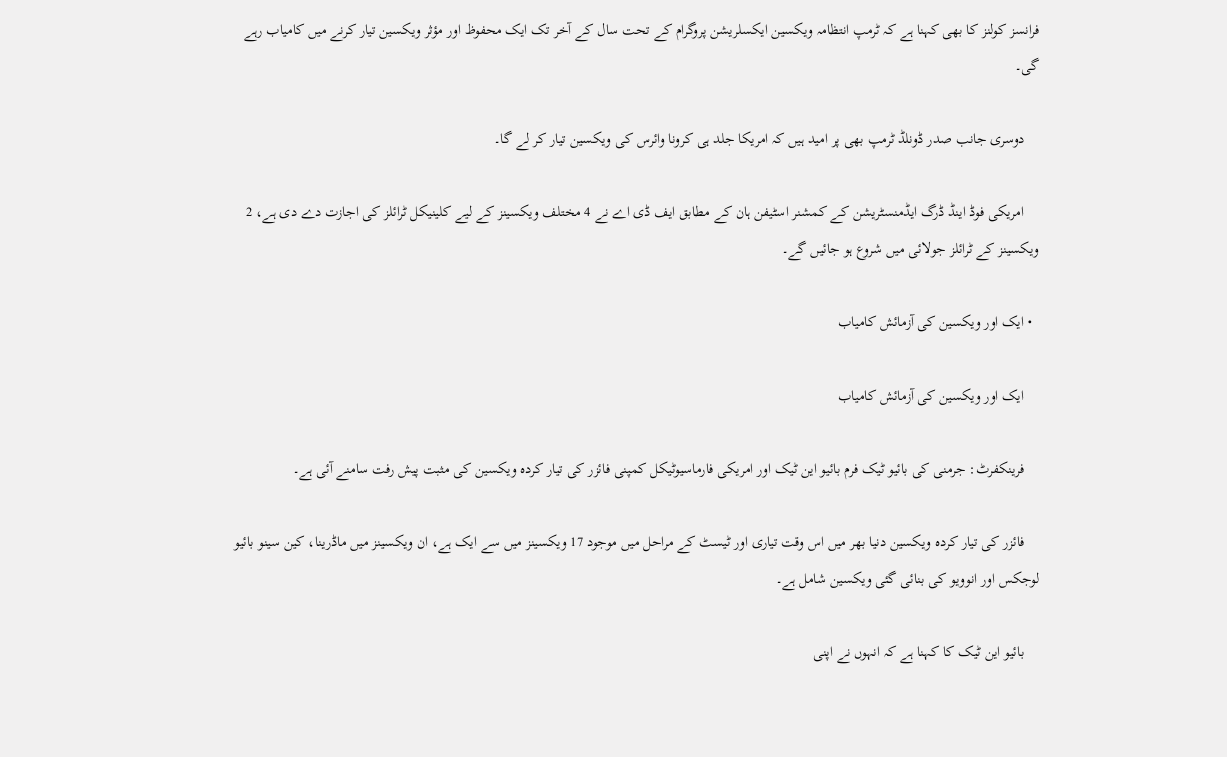فرانسز کولنز کا بھی کہنا ہے کہ ٹرمپ انتظامہ ویکسین ایکسلریشن پروگرام کے تحت سال کے آخر تک ایک محفوظ اور مؤثر ویکسین تیار کرنے میں کامیاب رہے گی۔

    دوسری جانب صدر ڈونلڈ ٹرمپ بھی پر امید ہیں کہ امریکا جلد ہی کرونا وائرس کی ویکسین تیار کر لے گا۔

    امریکی فوڈ اینڈ ڈرگ ایڈمنسٹریشن کے کمشنر اسٹیفن ہان کے مطابق ایف ڈی اے نے 4 مختلف ویکسینز کے لیے کلینیکل ٹرائلز کی اجازت دے دی ہے، 2 ویکسینز کے ٹرائلز جولائی میں شروع ہو جائیں گے۔

  • ایک اور ویکسین کی آزمائش کامیاب

    ایک اور ویکسین کی آزمائش کامیاب

    فرینکفرٹ: جرمنی کی بائیو ٹیک فرم بائیو این ٹیک اور امریکی فارماسیوٹیکل کمپنی فائزر کی تیار کردہ ویکسین کی مثبت پیش رفت سامنے آئی ہے۔

    فائزر کی تیار کردہ ویکسین دنیا بھر میں اس وقت تیاری اور ٹیسٹ کے مراحل میں موجود 17 ویکسینز میں سے ایک ہے، ان ویکسینز میں ماڈرینا، کین سینو بائیو لوجکس اور انوویو کی بنائی گئی ویکسین شامل ہے۔

    بائیو این ٹیک کا کہنا ہے کہ انہوں نے اپنی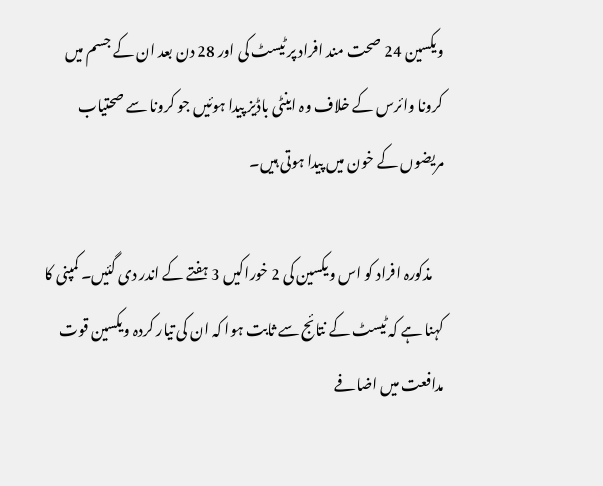ویکسین 24 صحت مند افراد پر ٹیسٹ کی اور 28 دن بعد ان کے جسم میں کرونا وائرس کے خلاف وہ اینٹی باڈیز پیدا ہوئیں جو کرونا سے صحتیاب مریضوں کے خون میں پیدا ہوتی ہیں۔

    مذکورہ افراد کو اس ویکسین کی 2 خوراکیں 3 ہفتے کے اندر دی گئیں۔ کمپنی کا کہنا ہے کہ ٹیسٹ کے نتائج سے ثابت ہوا کہ ان کی تیار کردہ ویکسین قوت مدافعت میں اضافے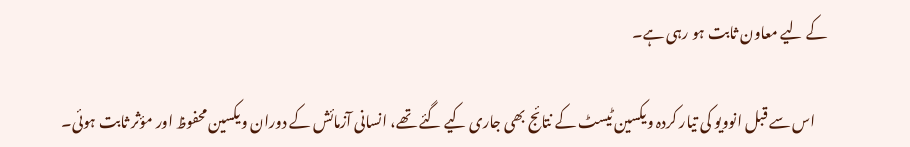کے لیے معاون ثابت ہو رہی ہے۔

    اس سے قبل انوویو کی تیار کردہ ویکسین ٹیسٹ کے نتائج بھی جاری کیے گئے تھے، انسانی آزمائش کے دوران ویکسین محفوظ اور مؤثر ثابت ہوئی۔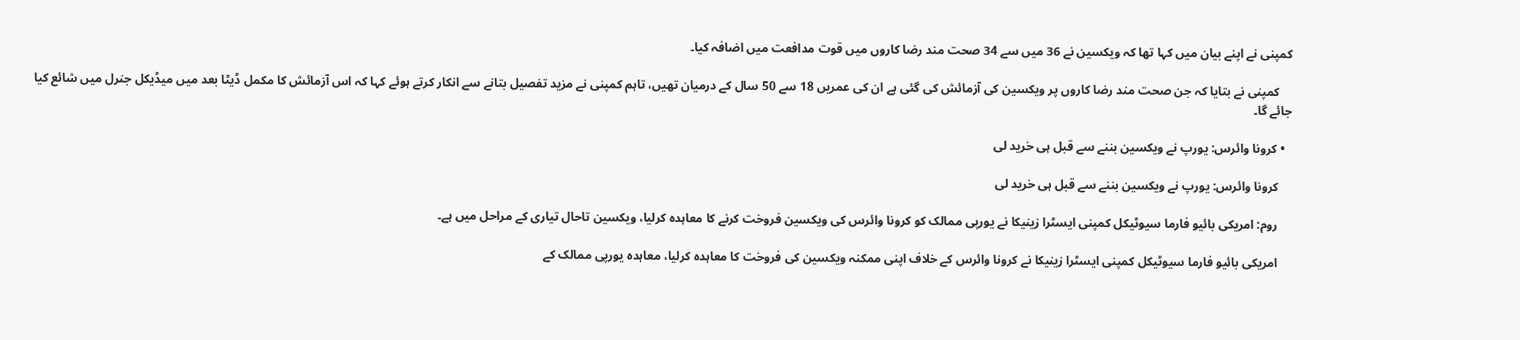کمپنی نے اپنے بیان میں کہا تھا کہ ویکسین نے 36 میں سے 34 صحت مند رضا کاروں میں قوت مدافعت میں اضافہ کیا۔

    کمپنی نے بتایا کہ جن صحت مند رضا کاروں پر ویکسین کی آزمائش کی گئی ہے ان کی عمریں 18 سے 50 سال کے درمیان تھیں، تاہم کمپنی نے مزید تفصیل بتانے سے انکار کرتے ہوئے کہا کہ اس آزمائش کا مکمل ڈیٹا بعد میں میڈیکل جنرل میں شائع کیا جائے گا۔

  • کرونا وائرس: یورپ نے ویکسین بننے سے قبل ہی خرید لی

    کرونا وائرس: یورپ نے ویکسین بننے سے قبل ہی خرید لی

    روم: امریکی بائیو فارما سیوٹیکل کمپنی ایسٹرا زینیکا نے یورپی ممالک کو کرونا وائرس کی ویکسین فروخت کرنے کا معاہدہ کرلیا، ویکسین تاحال تیاری کے مراحل میں ہے۔

    امریکی بائیو فارما سیوٹیکل کمپنی ایسٹرا زینیکا نے کرونا وائرس کے خلاف اپنی ممکنہ ویکسین کی فروخت کا معاہدہ کرلیا، معاہدہ یورپی ممالک کے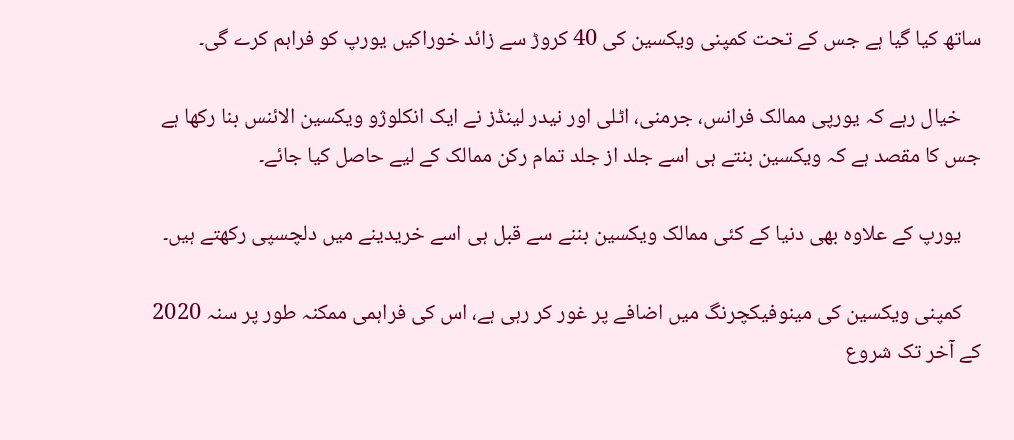ساتھ کیا گیا ہے جس کے تحت کمپنی ویکسین کی 40 کروڑ سے زائد خوراکیں یورپ کو فراہم کرے گی۔

    خیال رہے کہ یورپی ممالک فرانس، جرمنی، اٹلی اور نیدر لینڈز نے ایک انکلوژو ویکسین الائنس بنا رکھا ہے جس کا مقصد ہے کہ ویکسین بنتے ہی اسے جلد از جلد تمام رکن ممالک کے لیے حاصل کیا جائے۔

    یورپ کے علاوہ بھی دنیا کے کئی ممالک ویکسین بننے سے قبل ہی اسے خریدینے میں دلچسپی رکھتے ہیں۔

    کمپنی ویکسین کی مینوفیکچرنگ میں اضافے پر غور کر رہی ہے، اس کی فراہمی ممکنہ طور پر سنہ 2020 کے آخر تک شروع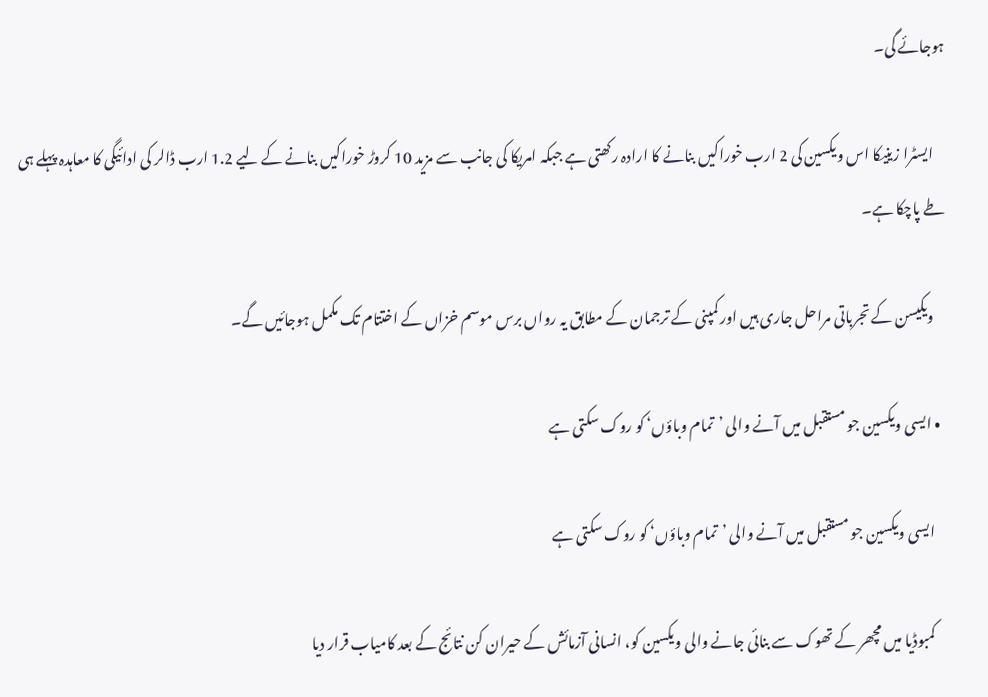ہوجائے گی۔

    ایسٹرا زینیکا اس ویکسین کی 2 ارب خوراکیں بنانے کا ارادہ رکھتی ہے جبکہ امریکا کی جانب سے مزید 10 کروڑ خوراکیں بنانے کے لیے 1.2 ارب ڈالر کی ادائیگی کا معاہدہ پہلے ہی طے پاچکا ہے۔

    ویکیسن کے تجرباتی مراحل جاری ہیں اور کمپنی کے ترجمان کے مطابق یہ رواں برس موسم خزاں کے اختتام تک مکمل ہوجائیں گے۔

  • ایسی ویکسین جو مستقبل میں آنے والی ’تمام وباؤں‘ کو روک سکتی ہے

    ایسی ویکسین جو مستقبل میں آنے والی ’تمام وباؤں‘ کو روک سکتی ہے

    کمبوڈیا میں مچھر کے تھوک سے بنائی جانے والی ویکسین کو، انسانی آزمائش کے حیران کن نتائج کے بعد کامیاب قرار دیا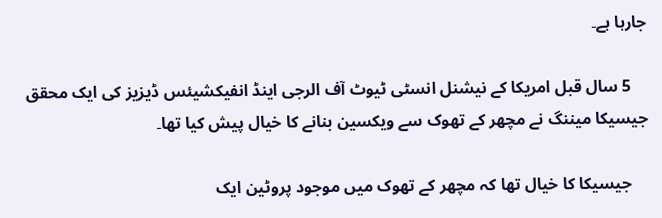جارہا ہے۔

    5 سال قبل امریکا کے نیشنل انسٹی ٹیوٹ آف الرجی اینڈ انفیکشیئس ڈیزیز کی ایک محقق جیسیکا میننگ نے مچھر کے تھوک سے ویکسین بنانے کا خیال پیش کیا تھا۔

    جیسیکا کا خیال تھا کہ مچھر کے تھوک میں موجود پروٹین ایک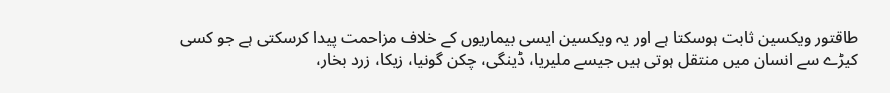طاقتور ویکسین ثابت ہوسکتا ہے اور یہ ویکسین ایسی بیماریوں کے خلاف مزاحمت پیدا کرسکتی ہے جو کسی کیڑے سے انسان میں منتقل ہوتی ہیں جیسے ملیریا، ڈینگی، چکن گونیا، زیکا، زرد بخار،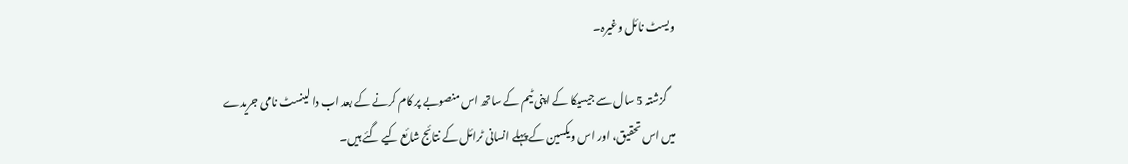ویسٹ نائل وغیرہ۔

    گزشتہ 5 سال سے جیسیکا کے اپنی ٹیم کے ساتھ اس منصوبے پر کام کرنے کے بعد اب دا لینسٹ نامی جریدے میں اس تحقیق، اور اس ویکسین کے پہلے انسانی ٹرائل کے نتائج شائع کیے گئے ہیں۔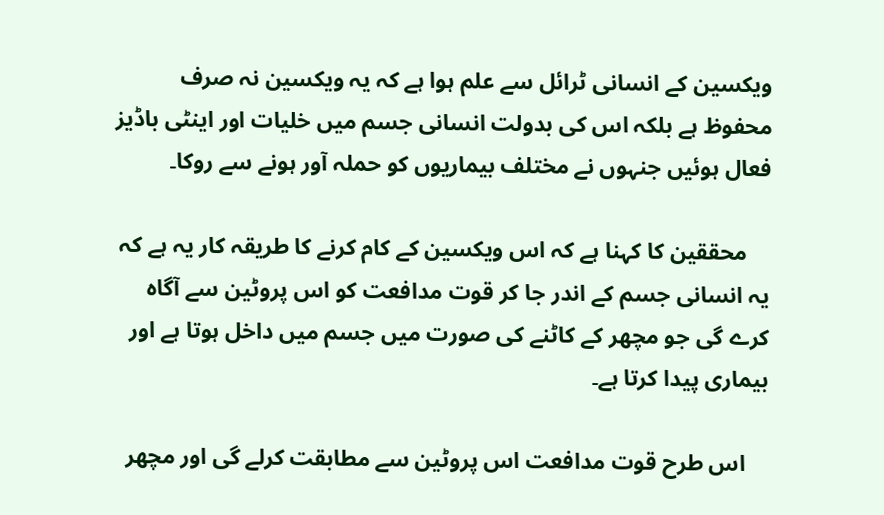ویکسین کے انسانی ٹرائل سے علم ہوا ہے کہ یہ ویکسین نہ صرف محفوظ ہے بلکہ اس کی بدولت انسانی جسم میں خلیات اور اینٹی باڈیز فعال ہوئیں جنہوں نے مختلف بیماریوں کو حملہ آور ہونے سے روکا۔

    محققین کا کہنا ہے کہ اس ویکسین کے کام کرنے کا طریقہ کار یہ ہے کہ یہ انسانی جسم کے اندر جا کر قوت مدافعت کو اس پروٹین سے آگاہ کرے گی جو مچھر کے کاٹنے کی صورت میں جسم میں داخل ہوتا ہے اور بیماری پیدا کرتا ہے۔

    اس طرح قوت مدافعت اس پروٹین سے مطابقت کرلے گی اور مچھر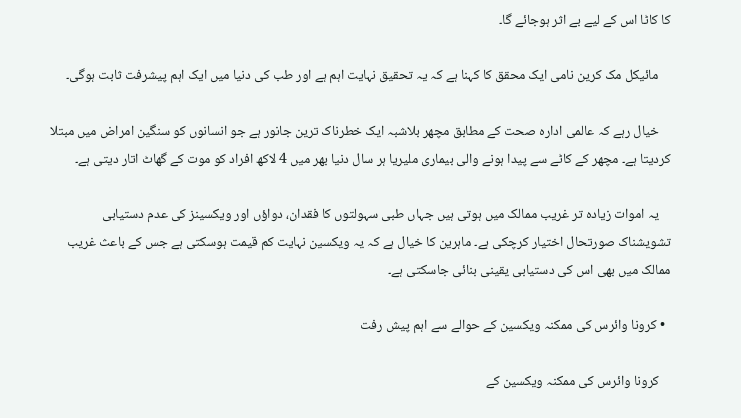کا کاٹا اس کے لیے بے اثر ہوجائے گا۔

    مائیکل مک کرین نامی ایک محقق کا کہنا ہے کہ یہ تحقیق نہایت اہم ہے اور طب کی دنیا میں ایک اہم پیشرفت ثابت ہوگی۔

    خیال رہے کہ عالمی ادارہ صحت کے مطابق مچھر بلاشبہ ایک خطرناک ترین جانور ہے جو انسانوں کو سنگین امراض میں مبتلا کردیتا ہے۔ مچھر کے کاٹے سے پیدا ہونے والی بیماری ملیریا ہر سال دنیا بھر میں 4 لاکھ افراد کو موت کے گھاٹ اتار دیتی ہے۔

    یہ اموات زیادہ تر غریب ممالک میں ہوتی ہیں جہاں طبی سہولتوں کا فقدان، دواؤں اور ویکسینز کی عدم دستیابی تشویشناک صورتحال اختیار کرچکی ہے۔ ماہرین کا خیال ہے کہ یہ ویکسین نہایت کم قیمت ہوسکتی ہے جس کے باعث غریب ممالک میں بھی اس کی دستیابی یقینی بنائی جاسکتی ہے۔

  • کرونا وائرس کی ممکنہ ویکسین کے حوالے سے اہم پیش رفت

    کرونا وائرس کی ممکنہ ویکسین کے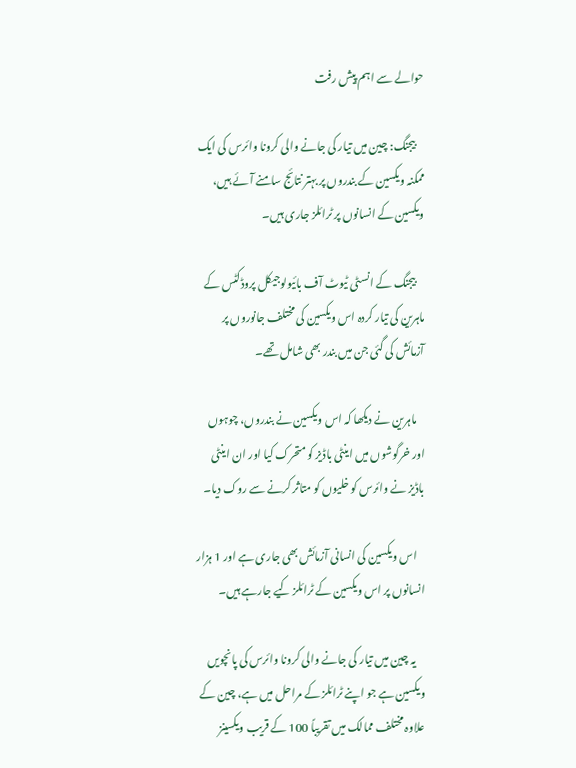حوالے سے اہم پیش رفت

    بیجنگ: چین میں تیار کی جانے والی کرونا وائرس کی ایک ممکنہ ویکسین کے بندروں پر بہتر نتائج سامنے آئے ہیں، ویکسین کے انسانوں پر ٹرائلز جاری ہیں۔

    بیجنگ کے انسٹی ٹیوٹ آف بائیولوجیکل پروڈکٹس کے ماہرین کی تیار کردہ اس ویکسین کی مختلف جانوروں پر آزمائش کی گئی جن میں بندر بھی شامل تھے۔

    ماہرین نے دیکھا کہ اس ویکسین نے بندروں، چوہوں اور خرگوشوں میں اینٹی باڈیز کو متحرک کیا اور ان اینٹی باڈیز نے وائرس کو خلیوں کو متاثر کرنے سے روک دیا۔

    اس ویکسین کی انسانی آزمائش بھی جاری ہے اور 1 ہزار انسانوں پر اس ویکسین کے ٹرائلز کیے جارہے ہیں۔

    یہ چین میں تیار کی جانے والی کرونا وائرس کی پانچویں ویکسین ہے جو اپنے ٹرائلز کے مراحل میں ہے، چین کے علاوہ مختلف ممالک میں تقریباً 100 کے قریب ویکسینز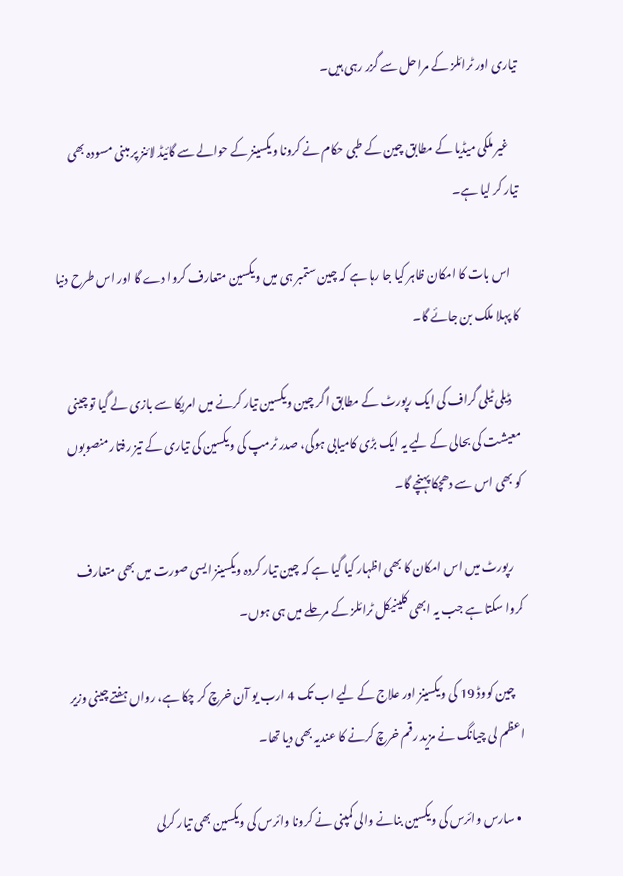تیاری اور ٹرائلز کے مراحل سے گزر رہی ہیں۔

    غیر ملکی میڈیا کے مطابق چین کے طبی حکام نے کرونا ویکسینز کے حوالے سے گائیڈ لائنز پر مبنی مسودہ بھی تیار کر لیا ہے۔

    اس بات کا امکان ظاہر کیا جا رہا ہے کہ چین ستمبر ہی میں ویکسین متعارف کروا دے گا اور اس طرح دنیا کا پہلا ملک بن جائے گا۔

    ڈیلی ٹیلی گراف کی ایک رپورٹ کے مطابق اگر چین ویکسین تیار کرنے میں امریکا سے بازی لے گیا تو چینی معیشت کی بحالی کے لیے یہ ایک بڑی کامیابی ہوگی، صدر ٹرمپ کی ویکسین کی تیاری کے تیز رفتار منصوبوں کو بھی اس سے دھچکا پہنچے گا۔

    رپورٹ میں اس امکان کا بھی اظہار کیا گیا ہے کہ چین تیار کردہ ویکسینز ایسی صورت میں بھی متعارف کروا سکتا ہے جب یہ ابھی کلینیکل ٹرائلز کے مرحلے میں ہی ہوں۔

    چین کووڈ 19 کی ویکسینز اور علاج کے لیے اب تک 4 ارب یو آن خرچ کر چکا ہے، رواں ہفتے چینی وزیر اعظم لی چیانگ نے مزید رقم خرچ کرنے کا عندیہ بھی دیا تھا۔

  • سارس وائرس کی ویکسین بنانے والی کمپنی نے کرونا وائرس کی ویکسین بھی تیار کرلی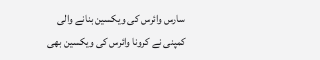سارس وائرس کی ویکسین بنانے والی کمپنی نے کرونا وائرس کی ویکسین بھی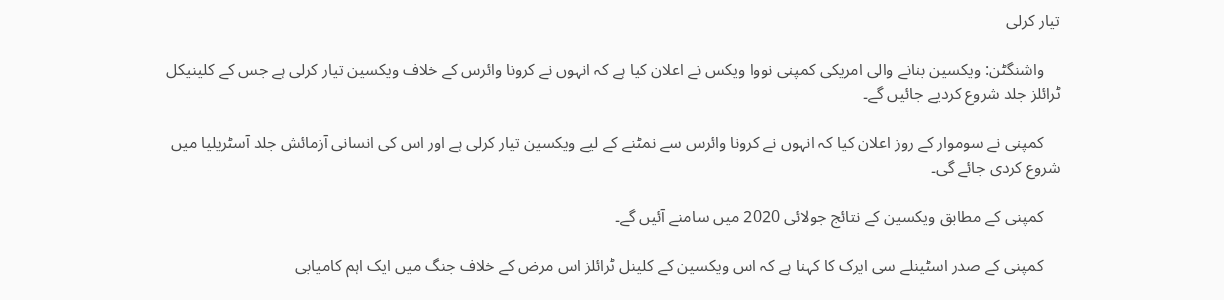تیار کرلی

    واشنگٹن: ویکسین بنانے والی امریکی کمپنی نووا ویکس نے اعلان کیا ہے کہ انہوں نے کرونا وائرس کے خلاف ویکسین تیار کرلی ہے جس کے کلینیکل ٹرائلز جلد شروع کردیے جائیں گے۔

    کمپنی نے سوموار کے روز اعلان کیا کہ انہوں نے کرونا وائرس سے نمٹنے کے لیے ویکسین تیار کرلی ہے اور اس کی انسانی آزمائش جلد آسٹریلیا میں شروع کردی جائے گی۔

    کمپنی کے مطابق ویکسین کے نتائج جولائی 2020 میں سامنے آئیں گے۔

    کمپنی کے صدر اسٹینلے سی ایرک کا کہنا ہے کہ اس ویکسین کے کلینل ٹرائلز اس مرض کے خلاف جنگ میں ایک اہم کامیابی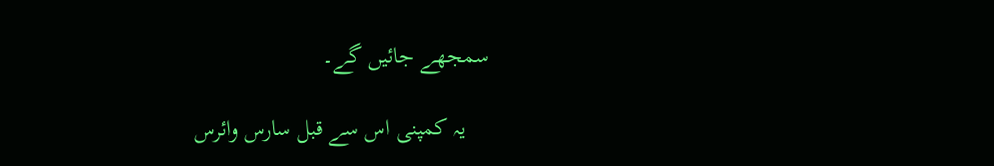سمجھے جائیں گے۔

    یہ کمپنی اس سے قبل سارس وائرس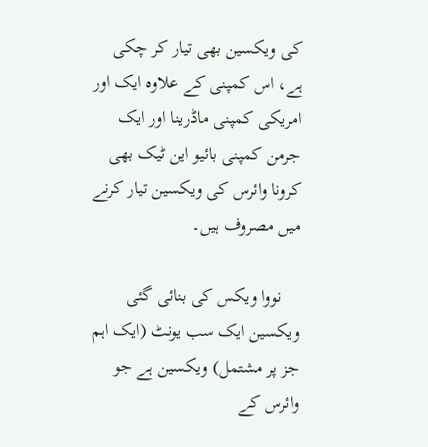کی ویکسین بھی تیار کر چکی ہے، اس کمپنی کے علاوہ ایک اور امریکی کمپنی ماڈرینا اور ایک جرمن کمپنی بائیو این ٹیک بھی کرونا وائرس کی ویکسین تیار کرنے میں مصروف ہیں۔

    نووا ویکس کی بنائی گئی ویکسین ایک سب یونٹ (ایک اہم جز پر مشتمل) ویکسین ہے جو وائرس کے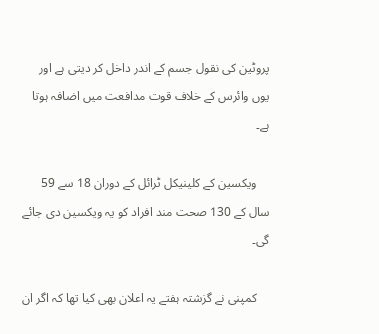پروٹین کی نقول جسم کے اندر داخل کر دیتی ہے اور یوں وائرس کے خلاف قوت مدافعت میں اضافہ ہوتا ہے۔

    ویکسین کے کلینیکل ٹرائل کے دوران 18 سے 59 سال کے 130 صحت مند افراد کو یہ ویکسین دی جائے گی۔

    کمپنی نے گزشتہ ہفتے یہ اعلان بھی کیا تھا کہ اگر ان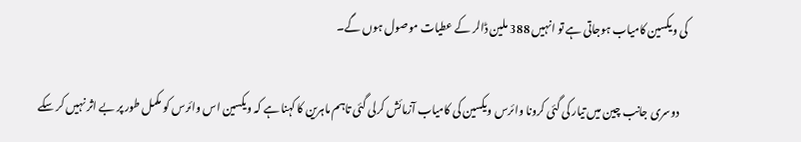کی ویکسین کامیاب ہوجاتی ہے تو انہیں 388 ملین ڈالر کے عطیات موصول ہوں گے۔

    دوسری جانب چین میں تیار کی گئی کرونا وائرس ویکسین کی کامیاب آزمائش کرلی گئی تاہم ماہرین کا کہنا ہے کہ ویکسین اس وائرس کو مکمل طور پر بے اثر نہیں کر سکے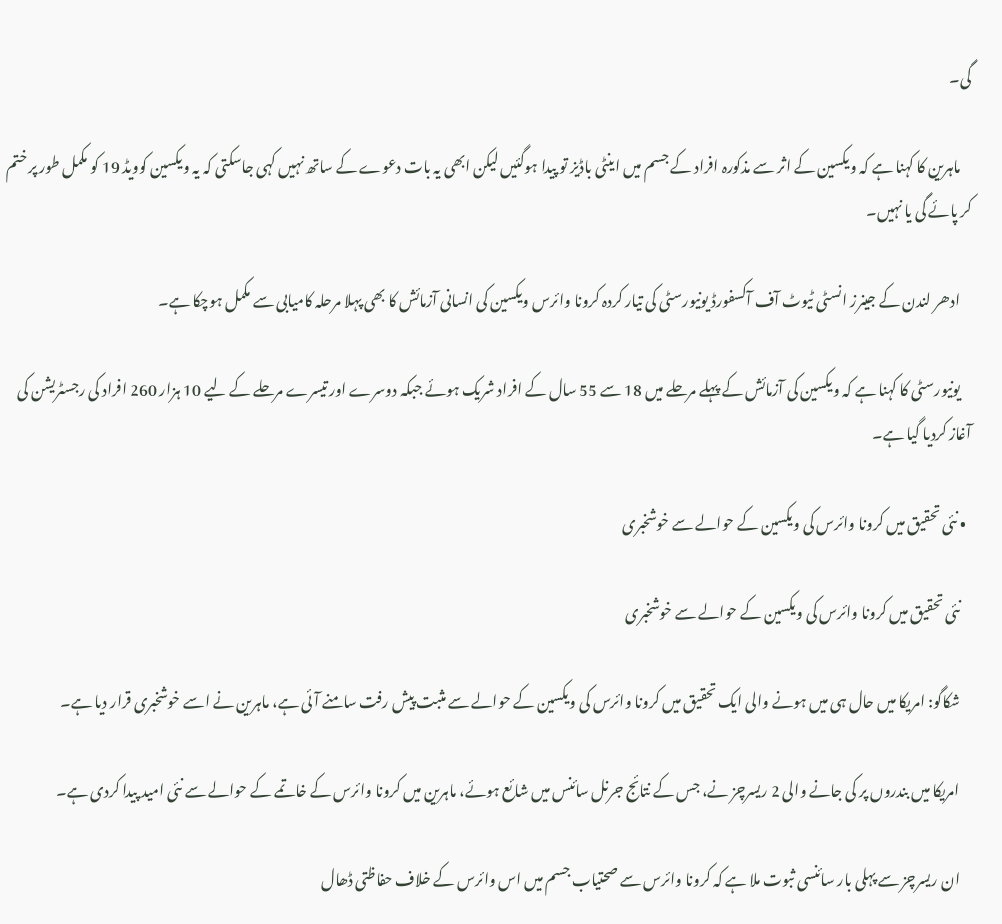گی۔

    ماہرین کا کہنا ہے کہ ویکسین کے اثر سے مذکورہ افراد کے جسم میں اینٹی باڈیز تو پیدا ہوگئیں لیکن ابھی یہ بات دعوے کے ساتھ نہیں کہی جاسکتی کہ یہ ویکسین کوویڈ 19 کو مکمل طور پر ختم کر پائے گی یا نہیں۔

    ادھر لندن کے جینرز انسٹی ٹیوٹ آف آکسفورڈ یونیورسٹی کی تیار کردہ کرونا وائرس ویکسین کی انسانی آزمائش کا بھی پہلا مرحلہ کامیابی سے مکمل ہوچکا ہے۔

    یونیورسٹی کا کہنا ہے کہ ویکسین کی آزمائش کے پہلے مرحلے میں 18 سے 55 سال کے افراد شریک ہوئے جبکہ دوسرے اور تیسرے مرحلے کے لیے 10 ہزار 260 افراد کی رجسٹریشن کی آغاز کردیا گیا ہے۔

  • نئی تحقیق میں کرونا وائرس کی ویکسین کے حوالے سے خوشخبری

    نئی تحقیق میں کرونا وائرس کی ویکسین کے حوالے سے خوشخبری

    شکاگو: امریکا میں حال ہی میں ہونے والی ایک تحقیق میں کرونا وائرس کی ویکسین کے حوالے سے مثبت پیش رفت سامنے آئی ہے، ماہرین نے اسے خوشخبری قرار دیا ہے۔

    امریکا میں بندروں پر کی جانے والی 2 ریسرچز نے، جس کے نتائج جرنل سائنس میں شائع ہوئے، ماہرین میں کرونا وائرس کے خاتمے کے حوالے سے نئی امید پیدا کردی ہے۔

    ان ریسرچز سے پہلی بار سائنسی ثبوت ملا ہے کہ کرونا وائرس سے صحتیاب جسم میں اس وائرس کے خلاف حفاظتی ڈھال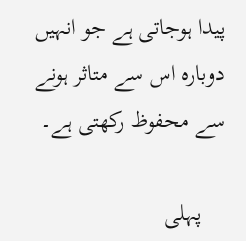پیدا ہوجاتی ہے جو انہیں دوبارہ اس سے متاثر ہونے سے محفوظ رکھتی ہے۔

    پہلی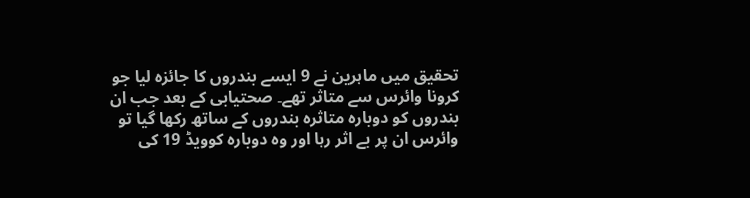تحقیق میں ماہرین نے 9 ایسے بندروں کا جائزہ لیا جو کرونا وائرس سے متاثر تھے۔ صحتیابی کے بعد جب ان بندروں کو دوبارہ متاثرہ بندروں کے ساتھ رکھا گیا تو وائرس ان پر بے اثر رہا اور وہ دوبارہ کوویڈ 19 کی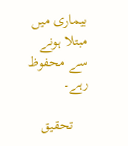بیماری میں مبتلا ہونے سے محفوظ رہے۔

    تحقیق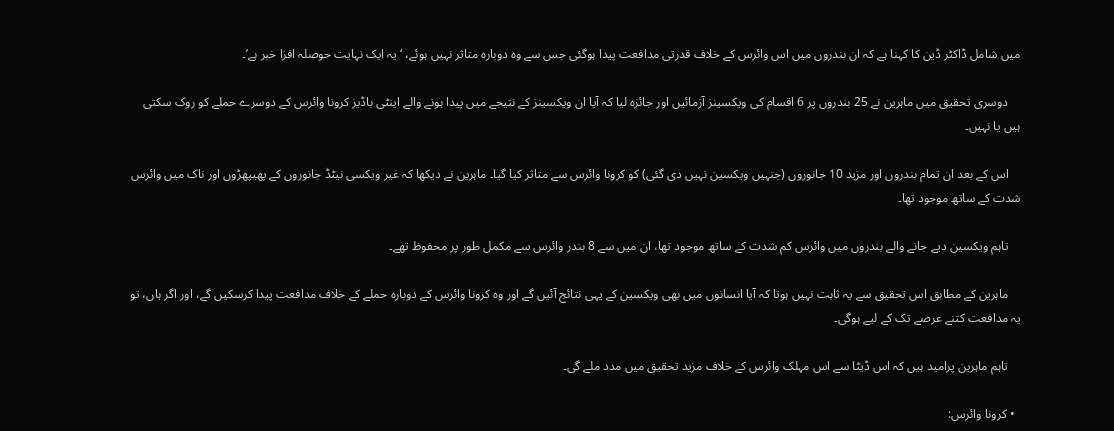میں شامل ڈاکٹر ڈین کا کہنا ہے کہ ان بندروں میں اس وائرس کے خلاف قدرتی مدافعت پیدا ہوگئی جس سے وہ دوبارہ متاثر نہیں ہوئے، ‘یہ ایک نہایت حوصلہ افزا خبر ہے’۔

    دوسری تحقیق میں ماہرین نے 25 بندروں پر 6 اقسام کی ویکسینز آزمائیں اور جائزہ لیا کہ آیا ان ویکسینز کے نتیجے میں پیدا ہونے والے اینٹی باڈیز کرونا وائرس کے دوسرے حملے کو روک سکتی ہیں یا نہیں۔

    اس کے بعد ان تمام بندروں اور مزید 10 جانوروں (جنہیں ویکسین نہیں دی گئی) کو کرونا وائرس سے متاثر کیا گیا۔ ماہرین نے دیکھا کہ غیر ویکسی نیٹڈ جانوروں کے پھیپھڑوں اور ناک میں وائرس شدت کے ساتھ موجود تھا۔

    تاہم ویکسین دیے جانے والے بندروں میں وائرس کم شدت کے ساتھ موجود تھا، ان میں سے 8 بندر وائرس سے مکمل طور پر محفوظ تھے۔

    ماہرین کے مطابق اس تحقیق سے یہ ثابت نہیں ہوتا کہ آیا انسانوں میں بھی ویکسین کے یہی نتائج آئیں گے اور وہ کرونا وائرس کے دوبارہ حملے کے خلاف مدافعت پیدا کرسکیں گے، اور اگر ہاں، تو یہ مدافعت کتنے عرصے تک کے لیے ہوگی۔

    تاہم ماہرین پرامید ہیں کہ اس ڈیٹا سے اس مہلک وائرس کے خلاف مزید تحقیق میں مدد ملے گی۔

  • کرونا وائرس: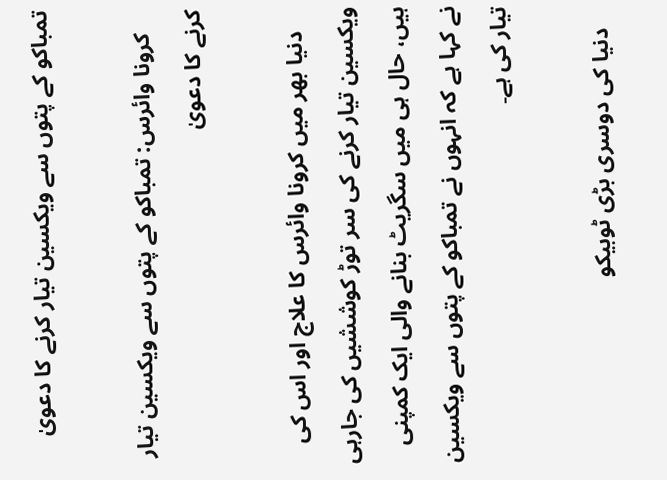تمباکو کے پتوں سے ویکسین تیار کرنے کا دعویٰ

    کرونا وائرس: تمباکو کے پتوں سے ویکسین تیار کرنے کا دعویٰ

    دنیا بھر میں کرونا وائرس کا علاج اور اس کی ویکسین تیار کرنے کی سر توڑ کوششیں کی جارہی ہیں، حال ہی میں سگریٹ بنانے والی ایک کمپنی نے کہا ہے کہ انہوں نے تمباکو کے پتوں سے ویکسین تیار کی ہے۔

    دنیا کی دوسری بڑی ٹوبیکو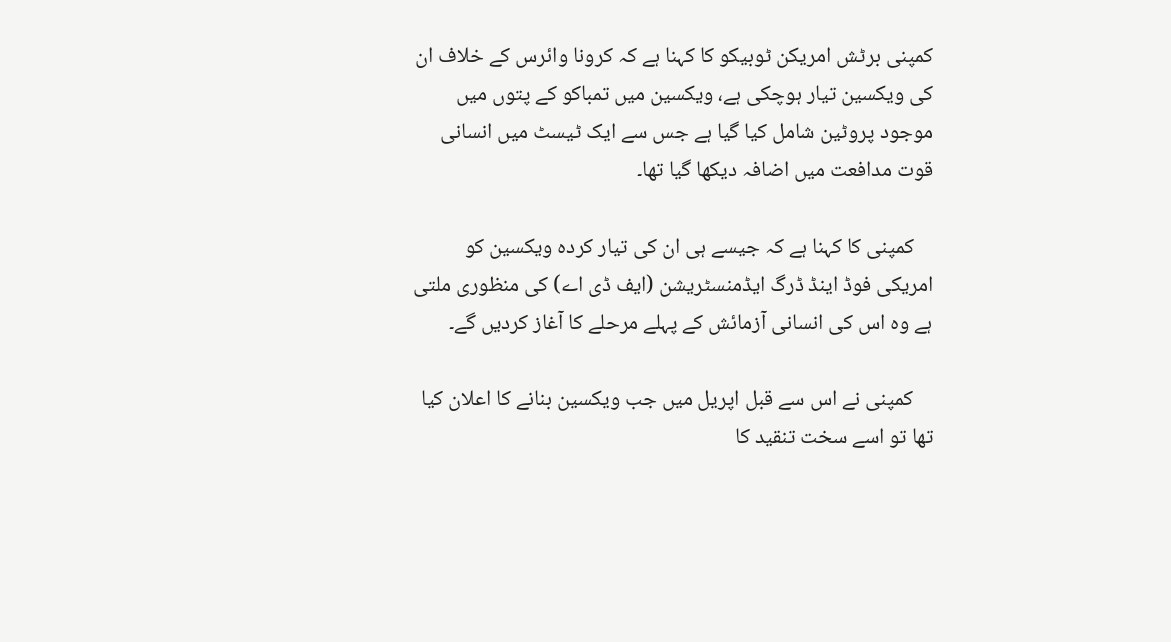کمپنی برٹش امریکن ٹوبیکو کا کہنا ہے کہ کرونا وائرس کے خلاف ان کی ویکسین تیار ہوچکی ہے، ویکسین میں تمباکو کے پتوں میں موجود پروٹین شامل کیا گیا ہے جس سے ایک ٹیسٹ میں انسانی قوت مدافعت میں اضافہ دیکھا گیا تھا۔

    کمپنی کا کہنا ہے کہ جیسے ہی ان کی تیار کردہ ویکسین کو امریکی فوڈ اینڈ ڈرگ ایڈمنسٹریشن (ایف ڈی اے) کی منظوری ملتی ہے وہ اس کی انسانی آزمائش کے پہلے مرحلے کا آغاز کردیں گے۔

    کمپنی نے اس سے قبل اپریل میں جب ویکسین بنانے کا اعلان کیا تھا تو اسے سخت تنقید کا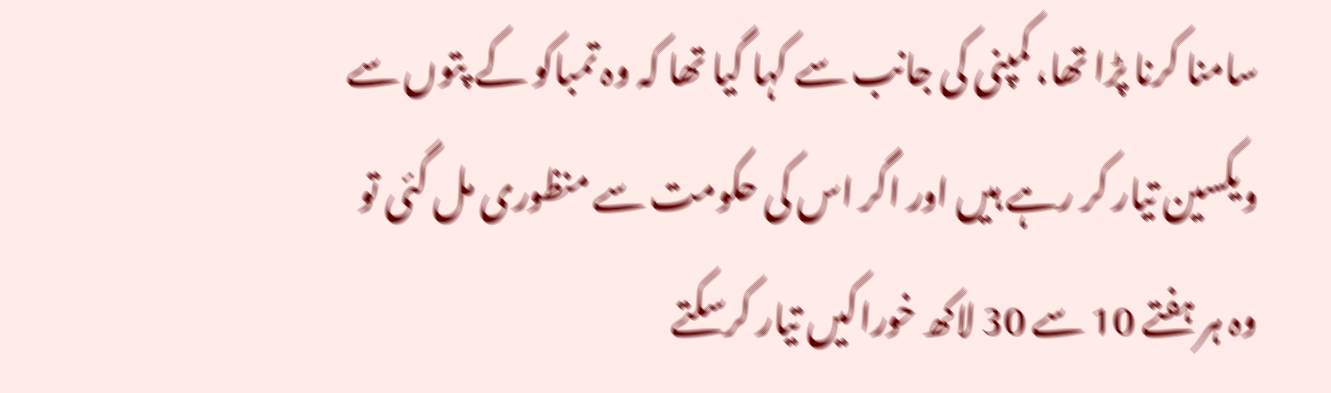سامنا کرنا پڑا تھا، کمپنی کی جانب سے کہا گیا تھا کہ وہ تمباکو کے پتوں سے ویکسین تیار کر رہے ہیں اور اگر اس کی حکومت سے منظوری مل گئی تو وہ ہر ہفتے 10 سے 30 لاکھ خوراکیں تیار کرسکتے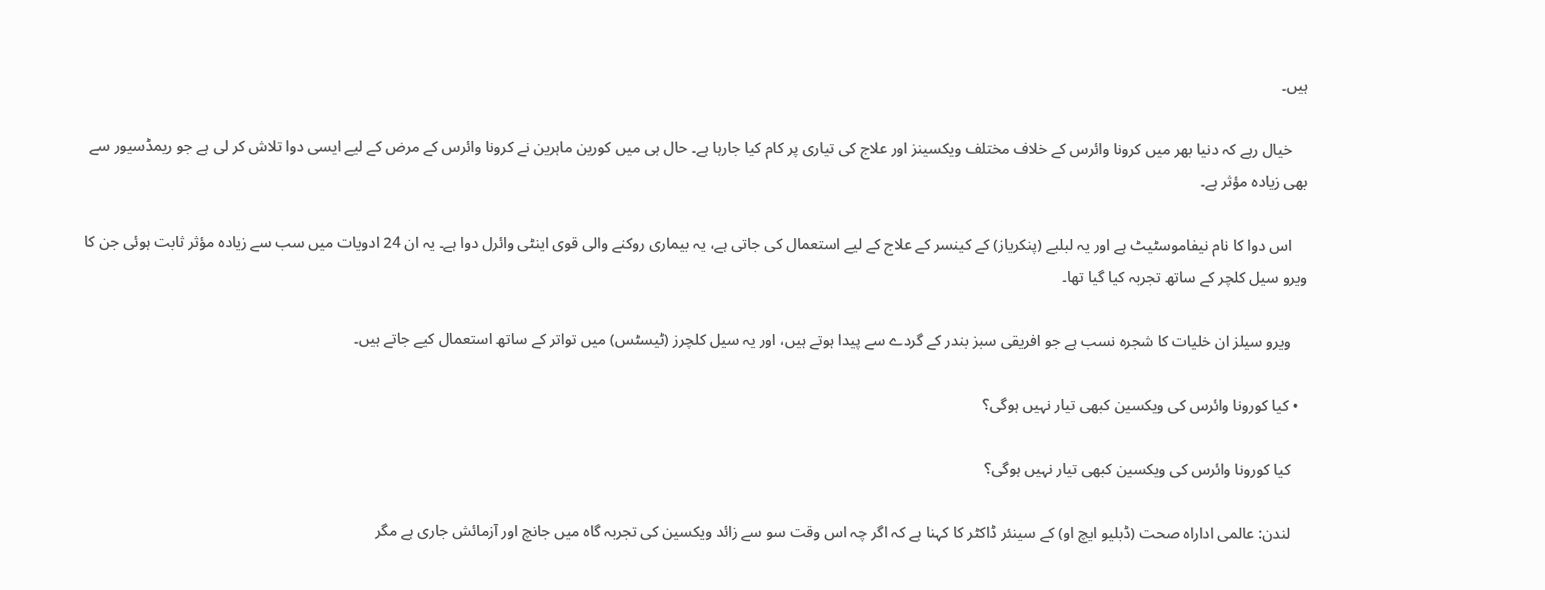ہیں۔

    خیال رہے کہ دنیا بھر میں کرونا وائرس کے خلاف مختلف ویکسینز اور علاج کی تیاری پر کام کیا جارہا ہے۔ حال ہی میں کورین ماہرین نے کرونا وائرس کے مرض کے لیے ایسی دوا تلاش کر لی ہے جو ریمڈسیور سے بھی زیادہ مؤثر ہے۔

    اس دوا کا نام نیفاموسٹیٹ ہے اور یہ لبلبے (پنکریاز) کے کینسر کے علاج کے لیے استعمال کی جاتی ہے، یہ بیماری روکنے والی قوی اینٹی وائرل دوا ہے۔ یہ ان 24 ادویات میں سب سے زیادہ مؤثر ثابت ہوئی جن کا ویرو سیل کلچر کے ساتھ تجربہ کیا گیا تھا۔

    ویرو سیلز ان خلیات کا شجرہ نسب ہے جو افریقی سبز بندر کے گردے سے پیدا ہوتے ہیں، اور یہ سیل کلچرز (ٹیسٹس) میں تواتر کے ساتھ استعمال کیے جاتے ہیں۔

  • کیا کورونا وائرس کی ویکسین کبھی تیار نہیں ہوگی؟

    کیا کورونا وائرس کی ویکسین کبھی تیار نہیں ہوگی؟

    لندن: عالمی اداراہ صحت (ڈبلیو ایچ او) کے سینئر ڈاکٹر کا کہنا ہے کہ اگر چہ اس وقت سو سے زائد ویکسین کی تجربہ گاہ میں جانچ اور آزمائش جاری‌ ہے مگر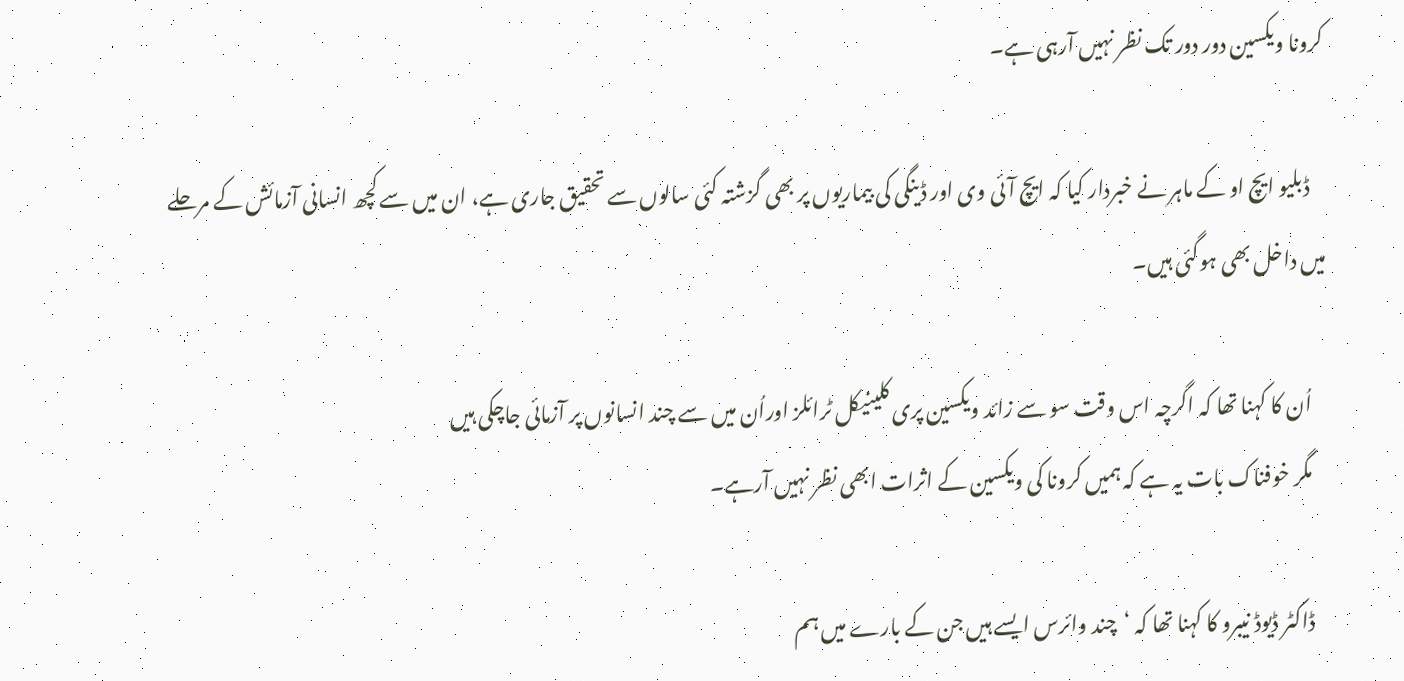کرونا ویکسین دور دور تک نظر نہیں آرہی ہے۔

    ڈبلیو ایچ او کے ماہر نے خبردار کیا کہ ایچ آئی وی اور ڈینگی کی بیماریوں پر بھی گزشتہ کئی سالوں سے تحقیق جاری ہے، ان میں سے کچھ انسانی آزمائش کے مرحلے میں داخل بھی ہوگئی ہیں۔

    اُن کا کہنا تھا کہ اگرچہ اس وقت سو سے زائد ویکسین پری کلینیکل ٹرائلز اوراُن میں سے چند انسانوں پر آزمائی جاچکی ہیں
    مگر خوفناک بات یہ ہے کہ ہمیں کرونا کی ویکسین کے اثرات ابھی نظر نہیں آرہے۔

    ڈاکٹر ڈیوڈ نیبرو کا کہنا تھا کہ ‘چند وائرس ایسے ہیں جن کے بارے میں ہم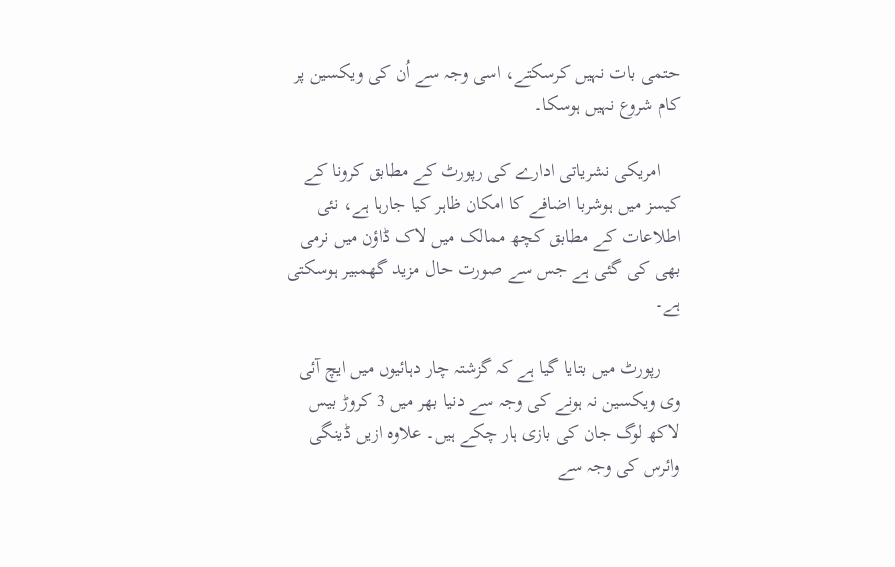حتمی بات نہیں کرسکتے، اسی وجہ سے اُن کی ویکسین پر کام شروع نہیں ہوسکا۔

    امریکی نشریاتی ادارے کی رپورٹ کے مطابق کرونا کے کیسز میں ہوشربا اضافے کا امکان ظاہر کیا جارہا ہے، نئی اطلاعات کے مطابق کچھ ممالک میں لاک ڈاؤن میں نرمی بھی کی گئی ہے جس سے صورت حال مزید گھمبیر ہوسکتی ہے۔

    رپورٹ میں بتایا گیا ہے کہ گزشتہ چار دہائیوں میں ایچ آئی وی ویکسین نہ ہونے کی وجہ سے دنیا بھر میں 3 کروڑ بیس لاکھ لوگ جان کی بازی ہار چکے ہیں۔ علاوہ ازیں ڈینگی وائرس کی وجہ سے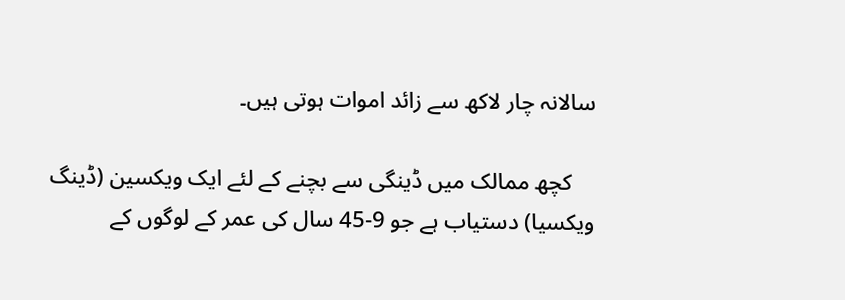سالانہ چار لاکھ سے زائد اموات ہوتی ہیں۔

    کچھ ممالک میں ڈینگی سے بچنے کے لئے ایک ویکسین (ڈینگ ویکسیا) دستیاب ہے جو 9-45 سال کی عمر کے لوگوں کے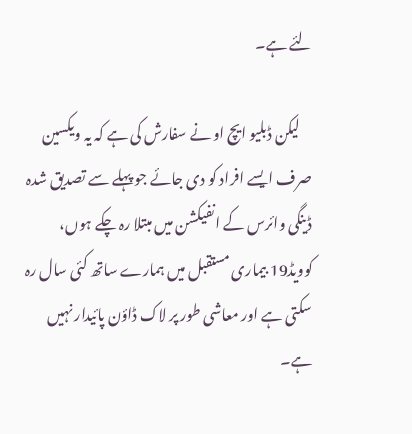لئے ہے۔

    لیکن ڈبلیو ایچ او نے سفارش کی ہے کہ یہ ویکسین صرف ایسے افراد کو دی جائے جو پہلے سے تصدیق شدہ ڈینگی وائرس کے انفیکشن میں مبتلا رہ چکے ہوں، کوویڈ19 بیماری مستقبل میں ہمارے ساتھ کئی سال رہ سکتی ہے اور معاشی طور پر لاک ڈاؤن پائیدار نہیں ہے۔